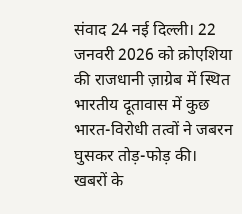संवाद 24 नई दिल्ली। 22 जनवरी 2026 को क्रोएशिया की राजधानी ज़ाग्रेब में स्थित भारतीय दूतावास में कुछ भारत-विरोधी तत्वों ने जबरन घुसकर तोड़-फोड़ की। खबरों के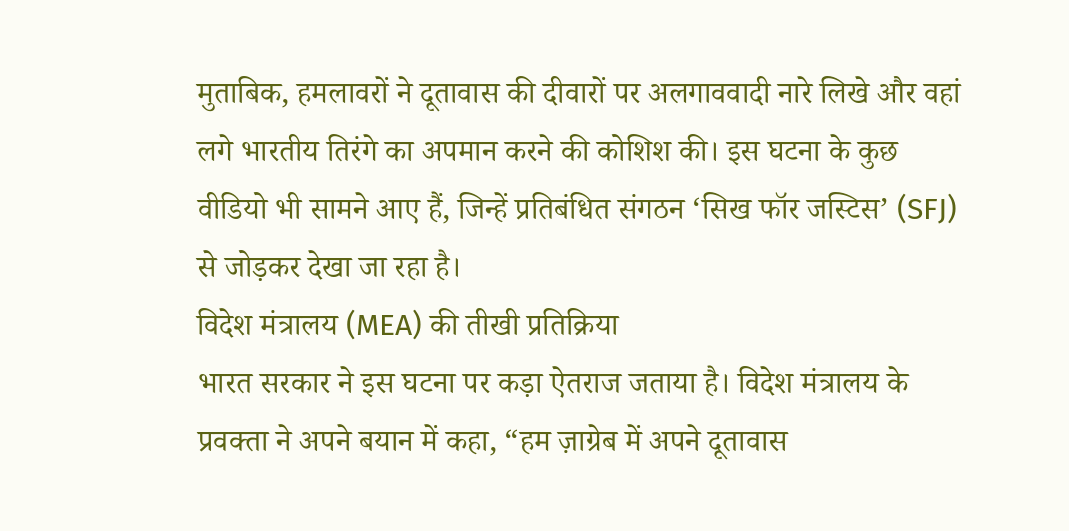मुताबिक, हमलावरों ने दूतावास की दीवारों पर अलगाववादी नारे लिखे और वहां लगे भारतीय तिरंगे का अपमान करने की कोशिश की। इस घटना के कुछ वीडियो भी सामने आए हैं, जिन्हें प्रतिबंधित संगठन ‘सिख फॉर जस्टिस’ (SFJ) से जोड़कर देखा जा रहा है।
विदेश मंत्रालय (MEA) की तीखी प्रतिक्रिया
भारत सरकार ने इस घटना पर कड़ा ऐतराज जताया है। विदेश मंत्रालय के प्रवक्ता ने अपने बयान में कहा, “हम ज़ाग्रेब में अपने दूतावास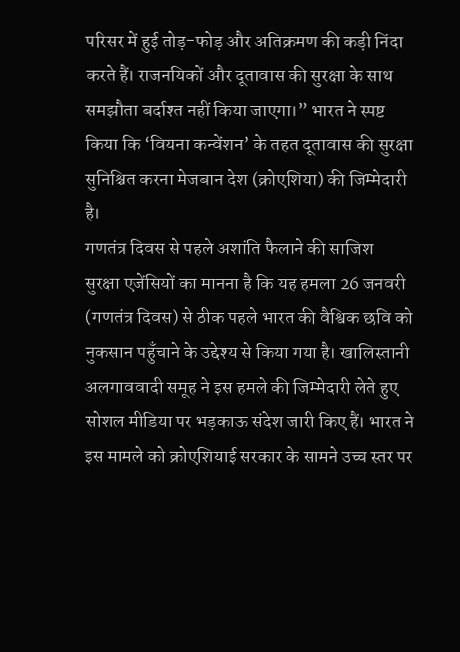परिसर में हुई तोड़-फोड़ और अतिक्रमण की कड़ी निंदा करते हैं। राजनयिकों और दूतावास की सुरक्षा के साथ समझौता बर्दाश्त नहीं किया जाएगा।” भारत ने स्पष्ट किया कि ‘वियना कन्वेंशन’ के तहत दूतावास की सुरक्षा सुनिश्चित करना मेजबान देश (क्रोएशिया) की जिम्मेदारी है।
गणतंत्र दिवस से पहले अशांति फैलाने की साजिश
सुरक्षा एजेंसियों का मानना है कि यह हमला 26 जनवरी (गणतंत्र दिवस) से ठीक पहले भारत की वैश्विक छवि को नुकसान पहुँचाने के उद्देश्य से किया गया है। खालिस्तानी अलगाववादी समूह ने इस हमले की जिम्मेदारी लेते हुए सोशल मीडिया पर भड़काऊ संदेश जारी किए हैं। भारत ने इस मामले को क्रोएशियाई सरकार के सामने उच्च स्तर पर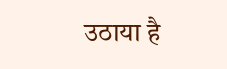उठाया है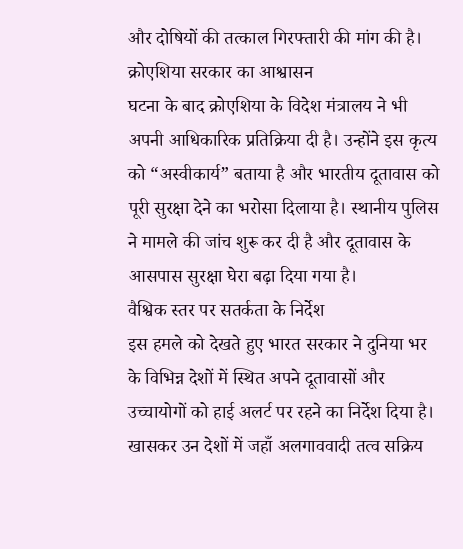और दोषियों की तत्काल गिरफ्तारी की मांग की है।
क्रोएशिया सरकार का आश्वासन
घटना के बाद क्रोएशिया के विदेश मंत्रालय ने भी अपनी आधिकारिक प्रतिक्रिया दी है। उन्होंने इस कृत्य को “अस्वीकार्य” बताया है और भारतीय दूतावास को पूरी सुरक्षा देने का भरोसा दिलाया है। स्थानीय पुलिस ने मामले की जांच शुरू कर दी है और दूतावास के आसपास सुरक्षा घेरा बढ़ा दिया गया है।
वैश्विक स्तर पर सतर्कता के निर्देश
इस हमले को देखते हुए भारत सरकार ने दुनिया भर के विभिन्न देशों में स्थित अपने दूतावासों और उच्चायोगों को हाई अलर्ट पर रहने का निर्देश दिया है। खासकर उन देशों में जहाँ अलगाववादी तत्व सक्रिय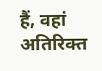हैं, वहां अतिरिक्त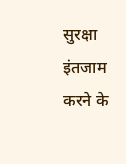सुरक्षा इंतजाम करने के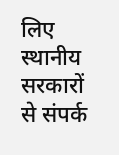लिए स्थानीय सरकारों से संपर्क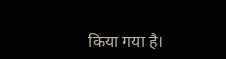किया गया है।